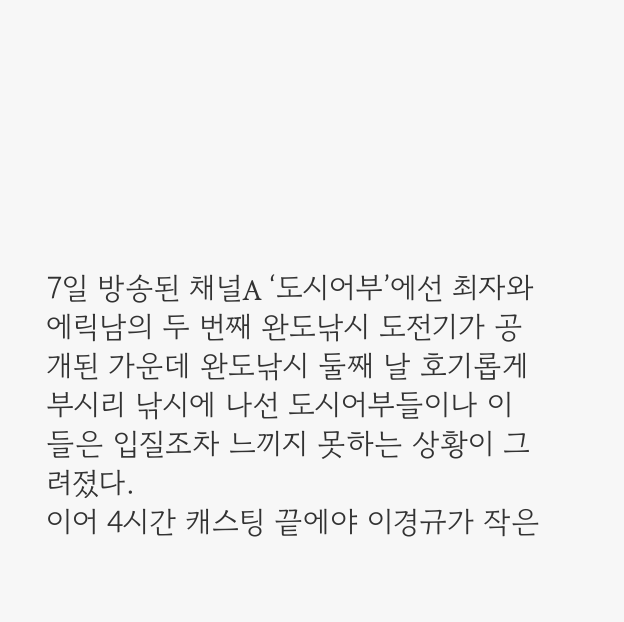7일 방송된 채널A ‘도시어부’에선 최자와 에릭남의 두 번째 완도낚시 도전기가 공개된 가운데 완도낚시 둘째 날 호기롭게 부시리 낚시에 나선 도시어부들이나 이들은 입질조차 느끼지 못하는 상황이 그려졌다.
이어 4시간 캐스팅 끝에야 이경규가 작은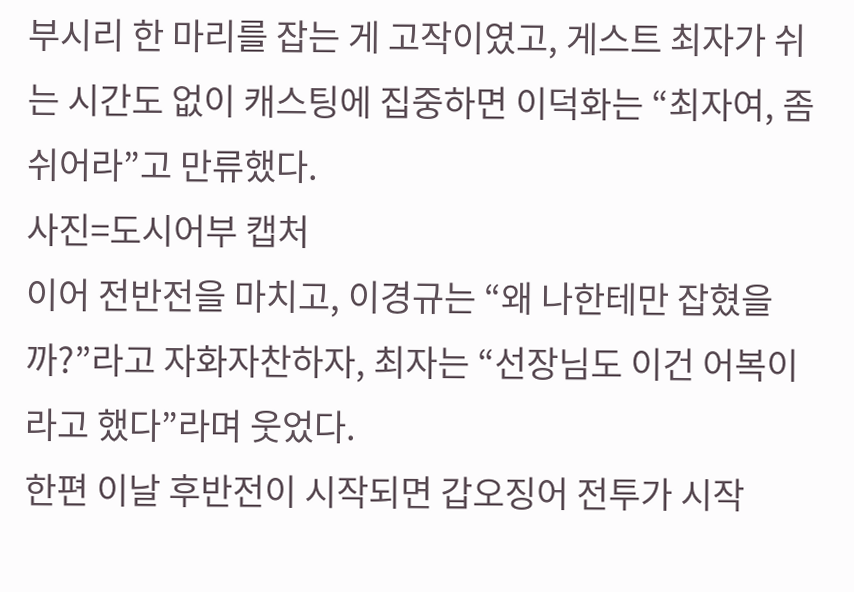부시리 한 마리를 잡는 게 고작이였고, 게스트 최자가 쉬는 시간도 없이 캐스팅에 집중하면 이덕화는 “최자여, 좀 쉬어라”고 만류했다.
사진=도시어부 캡처
이어 전반전을 마치고, 이경규는 “왜 나한테만 잡혔을까?”라고 자화자찬하자, 최자는 “선장님도 이건 어복이라고 했다”라며 웃었다.
한편 이날 후반전이 시작되면 갑오징어 전투가 시작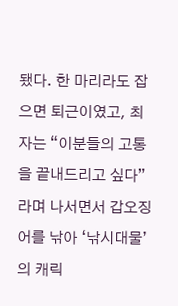됐다. 한 마리라도 잡으면 퇴근이였고, 최자는 “이분들의 고통을 끝내드리고 싶다”라며 나서면서 갑오징어를 낚아 ‘낚시대물’의 캐릭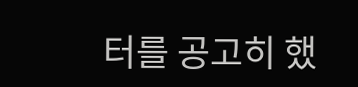터를 공고히 했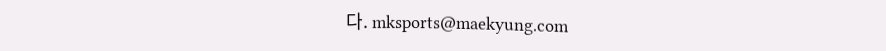다. mksports@maekyung.com